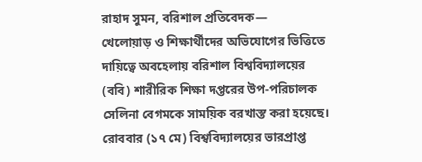রাহাদ সুমন, বরিশাল প্রতিবেদক—
খেলোয়াড় ও শিক্ষার্থীদের অভিযোগের ভিত্তিতে দায়িত্বে অবহেলায় বরিশাল বিশ্ববিদ্যালয়ের (ববি) শারীরিক শিক্ষা দপ্তরের উপ-পরিচালক সেলিনা বেগমকে সাময়িক বরখাস্ত করা হয়েছে।
রোববার (১৭ মে) বিশ্ববিদ্যালয়ের ভারপ্রাপ্ত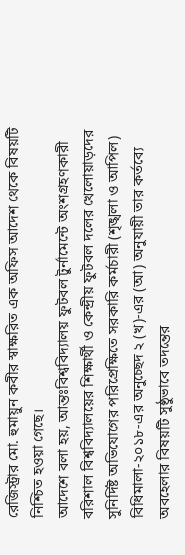রেজিস্ট্রার মো. হুমায়ুন কবীর স্বাক্ষরিত এক অফিস আদেশ থেকে বিষয়টি নিশ্চিত হওয়া গেছে।
আদেশে বলা হয়, আন্তঃবিশ্ববিদ্যালয় ফুটবল টুর্নামেন্টে অংশগ্রহণকারী বরিশাল বিশ্ববিদ্যালয়ের শিক্ষার্থী ও কেন্দ্রীয় ফুটবল দলের খেলোয়াড়দের সুনির্দিষ্ট অভিযোগের পরিপ্রেক্ষিতে সরকারি কর্মচারী (শৃঙ্খলা ও আপিল) বিধিমালা-২০১৮-এর অনুচ্ছেদ ২ (খ)-এর (আ) অনুযায়ী তার কর্তব্যে অবহেলার বিষয়টি সুষ্ঠুভাবে তদন্তের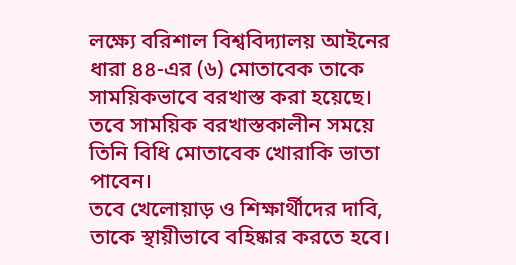লক্ষ্যে বরিশাল বিশ্ববিদ্যালয় আইনের ধারা ৪৪-এর (৬) মোতাবেক তাকে সাময়িকভাবে বরখাস্ত করা হয়েছে। তবে সাময়িক বরখাস্তকালীন সময়ে তিনি বিধি মোতাবেক খোরাকি ভাতা পাবেন।
তবে খেলোয়াড় ও শিক্ষার্থীদের দাবি, তাকে স্থায়ীভাবে বহিষ্কার করতে হবে।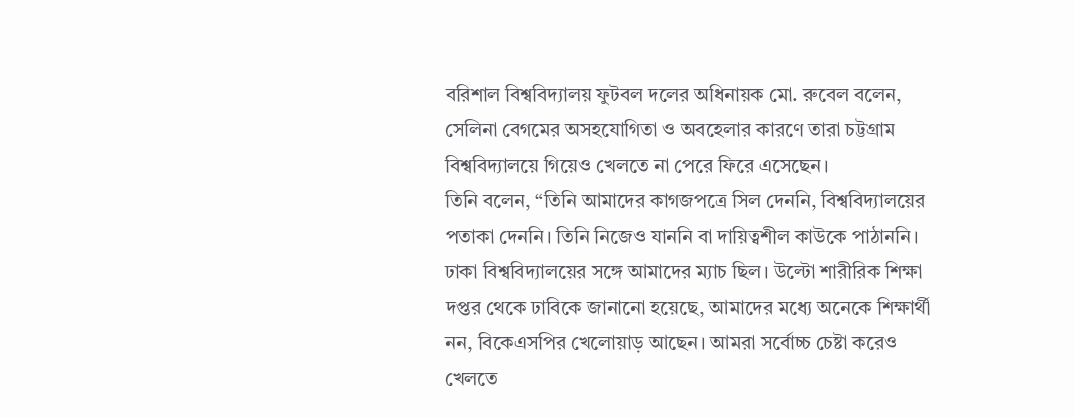বরিশাল বিশ্ববিদ্যালয় ফুটবল দলের অধিনায়ক মো. রুবেল বলেন, সেলিনা বেগমের অসহযোগিতা ও অবহেলার কারণে তারা চট্টগ্রাম বিশ্ববিদ্যালয়ে গিয়েও খেলতে না পেরে ফিরে এসেছেন।
তিনি বলেন, “তিনি আমাদের কাগজপত্রে সিল দেননি, বিশ্ববিদ্যালয়ের পতাকা দেননি। তিনি নিজেও যাননি বা দায়িত্বশীল কাউকে পাঠাননি। ঢাকা বিশ্ববিদ্যালয়ের সঙ্গে আমাদের ম্যাচ ছিল। উল্টো শারীরিক শিক্ষা দপ্তর থেকে ঢাবিকে জানানো হয়েছে, আমাদের মধ্যে অনেকে শিক্ষার্থী নন, বিকেএসপির খেলোয়াড় আছেন। আমরা সর্বোচ্চ চেষ্টা করেও খেলতে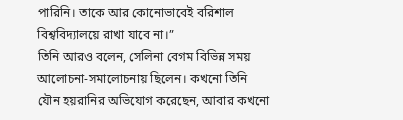পারিনি। তাকে আর কোনোভাবেই বরিশাল বিশ্ববিদ্যালয়ে রাখা যাবে না।”
তিনি আরও বলেন, সেলিনা বেগম বিভিন্ন সময় আলোচনা-সমালোচনায় ছিলেন। কখনো তিনি যৌন হয়রানির অভিযোগ করেছেন, আবার কখনো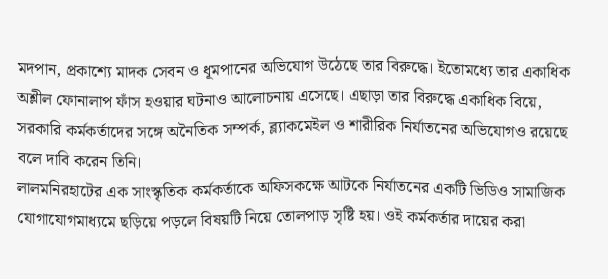মদপান, প্রকাশ্যে মাদক সেবন ও ধূমপানের অভিযোগ উঠেছে তার বিরুদ্ধে। ইতোমধ্যে তার একাধিক অশ্লীল ফোনালাপ ফাঁস হওয়ার ঘটনাও আলোচনায় এসেছে। এছাড়া তার বিরুদ্ধে একাধিক বিয়ে, সরকারি কর্মকর্তাদের সঙ্গে অনৈতিক সম্পর্ক, ব্ল্যাকমেইল ও শারীরিক নির্যাতনের অভিযোগও রয়েছে বলে দাবি করেন তিনি।
লালমনিরহাটের এক সাংস্কৃতিক কর্মকর্তাকে অফিসকক্ষে আটকে নির্যাতনের একটি ভিডিও সামাজিক যোগাযোগমাধ্যমে ছড়িয়ে পড়লে বিষয়টি নিয়ে তোলপাড় সৃষ্টি হয়। ওই কর্মকর্তার দায়ের করা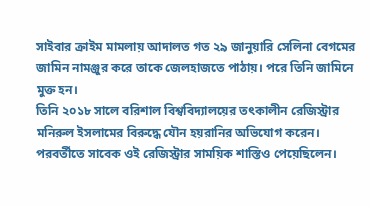সাইবার ক্রাইম মামলায় আদালত গত ২৯ জানুয়ারি সেলিনা বেগমের জামিন নামঞ্জুর করে তাকে জেলহাজতে পাঠায়। পরে তিনি জামিনে মুক্ত হন।
তিনি ২০১৮ সালে বরিশাল বিশ্ববিদ্যালয়ের তৎকালীন রেজিস্ট্রার মনিরুল ইসলামের বিরুদ্ধে যৌন হয়রানির অভিযোগ করেন। পরবর্তীতে সাবেক ওই রেজিস্ট্রার সাময়িক শাস্তিও পেয়েছিলেন।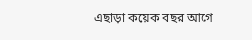এছাড়া কয়েক বছর আগে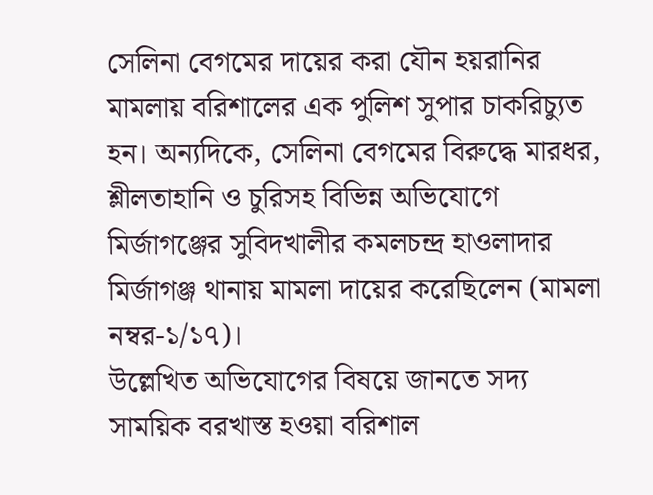সেলিনা বেগমের দায়ের করা যৌন হয়রানির মামলায় বরিশালের এক পুলিশ সুপার চাকরিচ্যুত হন। অন্যদিকে, সেলিনা বেগমের বিরুদ্ধে মারধর, শ্লীলতাহানি ও চুরিসহ বিভিন্ন অভিযোগে মির্জাগঞ্জের সুবিদখালীর কমলচন্দ্র হাওলাদার মির্জাগঞ্জ থানায় মামলা দায়ের করেছিলেন (মামলা নম্বর-১/১৭)।
উল্লেখিত অভিযোগের বিষয়ে জানতে সদ্য সাময়িক বরখাস্ত হওয়া বরিশাল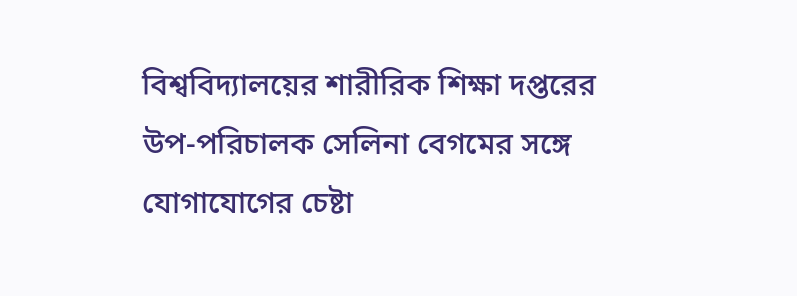বিশ্ববিদ্যালয়ের শারীরিক শিক্ষা দপ্তরের উপ-পরিচালক সেলিনা বেগমের সঙ্গে যোগাযোগের চেষ্টা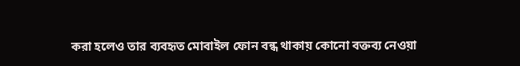করা হলেও তার ব্যবহৃত মোবাইল ফোন বন্ধ থাকায় কোনো বক্তব্য নেওয়া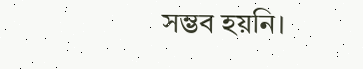সম্ভব হয়নি।